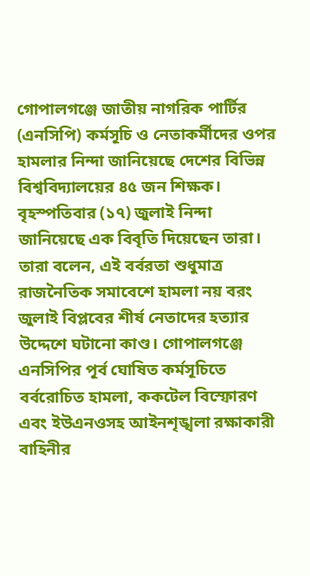গোপালগঞ্জে জাতীয় নাগরিক পার্টির (এনসিপি) কর্মসূচি ও নেতাকর্মীদের ওপর হামলার নিন্দা জানিয়েছে দেশের বিভিন্ন বিশ্ববিদ্যালয়ের ৪৫ জন শিক্ষক। বৃহস্পতিবার (১৭) জুলাই নিন্দা জানিয়েছে এক বিবৃতি দিয়েছেন তারা।
তারা বলেন, এই বর্বরতা শুধুমাত্র রাজনৈতিক সমাবেশে হামলা নয় বরং জুলাই বিপ্লবের শীর্ষ নেতাদের হত্যার উদ্দেশে ঘটানো কাণ্ড। গোপালগঞ্জে এনসিপির পূর্ব ঘোষিত কর্মসূচিতে বর্বরোচিত হামলা, ককটেল বিস্ফোরণ এবং ইউএনওসহ আইনশৃঙ্খলা রক্ষাকারী বাহিনীর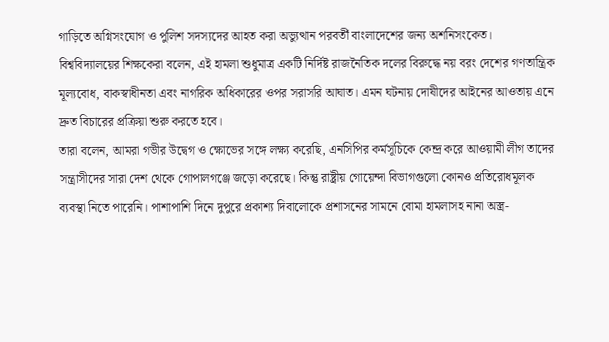গাড়িতে অগ্নিসংযোগ ও পুলিশ সদস্যদের আহত করা অভ্যুত্থান পরবর্তী বাংলাদেশের জন্য অশনিসংকেত।
বিশ্ববিদ্যালয়ের শিক্ষকেরা বলেন, এই হামলা শুধুমাত্র একটি নির্দিষ্ট রাজনৈতিক দলের বিরুদ্ধে নয় বরং দেশের গণতান্ত্রিক মূল্যবোধ, বাকস্বাধীনতা এবং নাগরিক অধিকারের ওপর সরাসরি আঘাত। এমন ঘটনায় দোষীদের আইনের আওতায় এনে দ্রুত বিচারের প্রক্রিয়া শুরু করতে হবে।
তারা বলেন, আমরা গভীর উদ্বেগ ও ক্ষোভের সঙ্গে লক্ষ্য করেছি, এনসিপির কর্মসূচিকে কেন্দ্র করে আওয়ামী লীগ তাদের সন্ত্রাসীদের সারা দেশ থেকে গোপালগঞ্জে জড়ো করেছে। কিন্তু রাষ্ট্রীয় গোয়েন্দা বিভাগগুলো কোনও প্রতিরোধমূলক ব্যবস্থা নিতে পারেনি। পাশাপাশি দিনে দুপুরে প্রকাশ্য দিবালোকে প্রশাসনের সামনে বোমা হামলাসহ নানা অস্ত্র-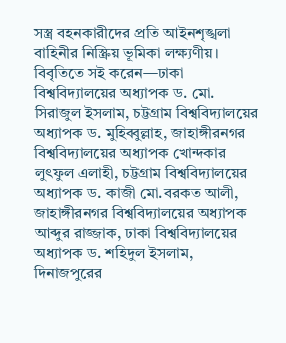সস্ত্র বহনকারীদের প্রতি আইনশৃঙ্খলা বাহিনীর নিস্ক্রিয় ভূমিকা লক্ষ্যণীয়।
বিবৃতিতে সই করেন—ঢাকা বিশ্ববিদ্যালয়ের অধ্যাপক ড. মো. সিরাজুল ইসলাম, চট্টগ্রাম বিশ্ববিদ্যালয়ের অধ্যাপক ড. মুহিব্বুল্লাহ, জাহাঙ্গীরনগর বিশ্ববিদ্যালয়ের অধ্যাপক খোন্দকার লুৎফুল এলাহী, চট্টগ্রাম বিশ্ববিদ্যালয়ের অধ্যাপক ড. কাজী মো.বরকত আলী, জাহাঙ্গীরনগর বিশ্ববিদ্যালয়ের অধ্যাপক আব্দুর রাজ্জাক, ঢাকা বিশ্ববিদ্যালয়ের অধ্যাপক ড. শহিদুল ইসলাম, দিনাজপুরের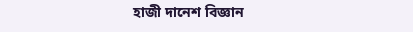হাজী দানেশ বিজ্ঞান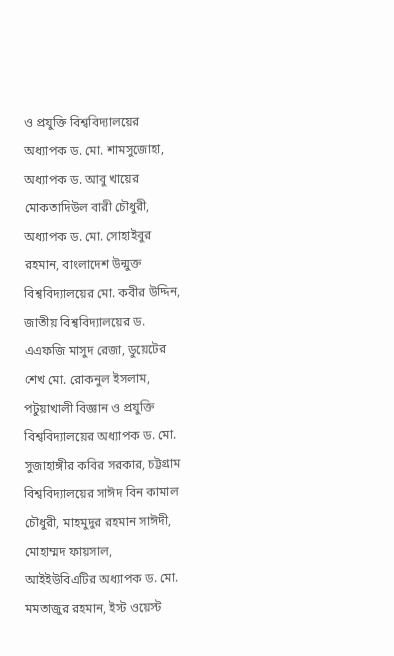ও প্রযুক্তি বিশ্ববিদ্যালয়ের অধ্যাপক ড. মো. শামসুজোহা, অধ্যাপক ড. আবু খায়ের মোকতাদিউল বারী চৌধুরী, অধ্যাপক ড. মো. সোহাইবুর রহমান, বাংলাদেশ উন্মুক্ত বিশ্ববিদ্যালয়ের মো. কবীর উদ্দিন, জাতীয় বিশ্ববিদ্যালয়ের ড. এএফজি মাসুদ রেজা, ডুয়েটের শেখ মো. রোকনুল ইসলাম, পটুয়াখালী বিজ্ঞান ও প্রযুক্তি বিশ্ববিদ্যালয়ের অধ্যাপক ড. মো. সুজাহাঙ্গীর কবির সরকার, চট্টগ্রাম বিশ্ববিদ্যালয়ের সাঈদ বিন কামাল চৌধুরী, মাহমুদুর রহমান সাঈদী, মোহাম্মদ ফায়সাল, আইইউবিএটির অধ্যাপক ড. মো. মমতাজুর রহমান, ইস্ট ওয়েস্ট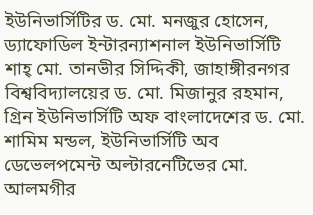ইউনিভার্সিটির ড. মো. মনজুর হোসেন, ড্যাফোডিল ইন্টারন্যাশনাল ইউনিভার্সিটি শাহ্ মো. তানভীর সিদ্দিকী, জাহাঙ্গীরনগর বিশ্ববিদ্যালয়ের ড. মো. মিজানুর রহমান, গ্রিন ইউনিভার্সিটি অফ বাংলাদেশের ড. মো. শামিম মন্ডল, ইউনিভার্সিটি অব ডেভেলপমেন্ট অল্টারনেটিভের মো. আলমগীর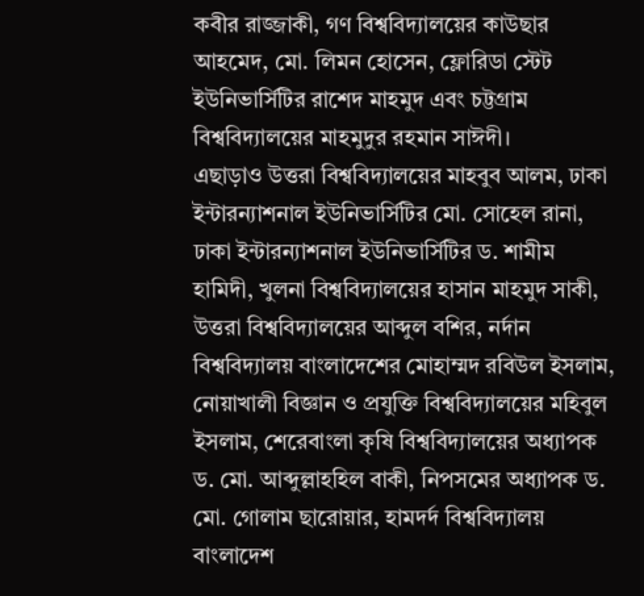কবীর রাজ্জাকী, গণ বিশ্ববিদ্যালয়ের কাউছার আহমেদ, মো. লিমন হোসেন, ফ্লোরিডা স্টেট ইউনিভার্সিটির রাশেদ মাহমুদ এবং চট্টগ্রাম বিশ্ববিদ্যালয়ের মাহমুদুর রহমান সাঈদী।
এছাড়াও উত্তরা বিশ্ববিদ্যালয়ের মাহবুব আলম, ঢাকা ইন্টারন্যাশনাল ইউনিভার্সিটির মো. সোহেল রানা, ঢাকা ইন্টারন্যাশনাল ইউনিভার্সিটির ড. শামীম হামিদী, খুলনা বিশ্ববিদ্যালয়ের হাসান মাহমুদ সাকী, উত্তরা বিশ্ববিদ্যালয়ের আব্দুল বশির, নর্দান বিশ্ববিদ্যালয় বাংলাদেশের মোহাম্মদ রবিউল ইসলাম, নোয়াখালী বিজ্ঞান ও প্রযুক্তি বিশ্ববিদ্যালয়ের মহিবুল ইসলাম, শেরেবাংলা কৃষি বিশ্ববিদ্যালয়ের অধ্যাপক ড. মো. আব্দুল্লাহহিল বাকী, নিপসমের অধ্যাপক ড. মো. গোলাম ছারোয়ার, হামদর্দ বিশ্ববিদ্যালয় বাংলাদেশ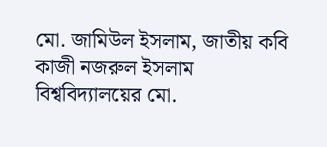মো. জামিউল ইসলাম, জাতীয় কবি কাজী নজরুল ইসলাম বিশ্ববিদ্যালয়ের মো.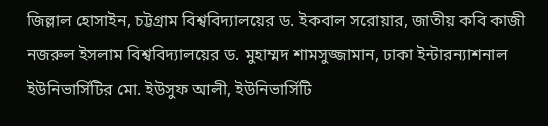জিল্লাল হোসাইন, চট্টগ্রাম বিশ্ববিদ্যালয়ের ড. ইকবাল সরোয়ার, জাতীয় কবি কাজী নজরুল ইসলাম বিশ্ববিদ্যালয়ের ড. মুহাম্মদ শামসুজ্জামান, ঢাকা ইন্টারন্যাশনাল ইউনিভার্সিটির মো. ইউসুফ আলী, ইউনিভার্সিটি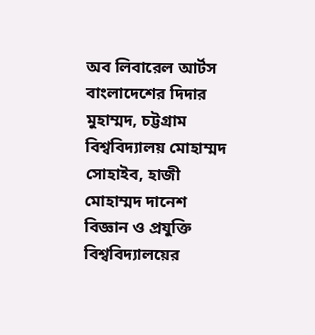অব লিবারেল আর্টস বাংলাদেশের দিদার মুহাম্মদ, চট্টগ্রাম বিশ্ববিদ্যালয় মোহাম্মদ সোহাইব, হাজী মোহাম্মদ দানেশ বিজ্ঞান ও প্রযুক্তি বিশ্ববিদ্যালয়ের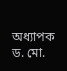অধ্যাপক ড. মো.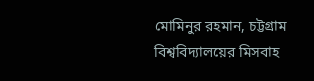মোমিনুর রহমান, চট্টগ্রাম বিশ্ববিদ্যালয়ের মিসবাহ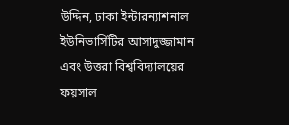উদ্দিন, ঢাকা ইন্টারন্যাশনাল ইউনিভার্সিটির আসাদুজ্জামান এবং উত্তরা বিশ্ববিদ্যালয়ের ফয়সাল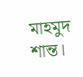মাহমুদ শান্ত।